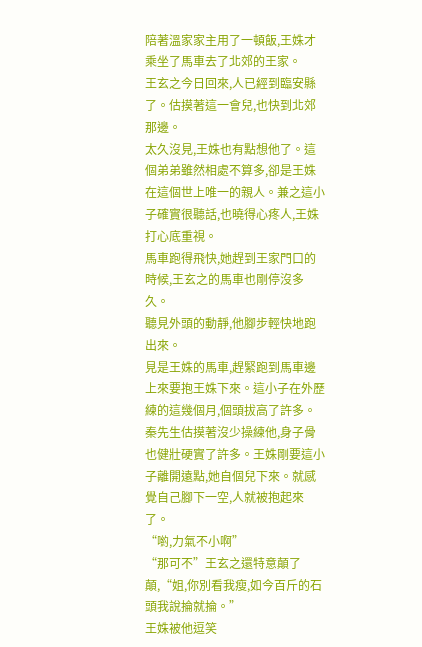陪著溫家家主用了一頓飯,王姝才乘坐了馬車去了北郊的王家。
王玄之今日回來,人已經到臨安縣了。估摸著這一會兒,也快到北郊那邊。
太久沒見,王姝也有點想他了。這個弟弟雖然相處不算多,卻是王姝在這個世上唯一的親人。兼之這小子確實很聽話,也曉得心疼人,王姝打心底重視。
馬車跑得飛快,她趕到王家門口的時候,王玄之的馬車也剛停沒多久。
聽見外頭的動靜,他腳步輕快地跑出來。
見是王姝的馬車,趕緊跑到馬車邊上來要抱王姝下來。這小子在外歷練的這幾個月,個頭拔高了許多。秦先生估摸著沒少操練他,身子骨也健壯硬實了許多。王姝剛要這小子離開遠點,她自個兒下來。就感覺自己腳下一空,人就被抱起來了。
“喲,力氣不小啊”
“那可不”王玄之還特意顛了顛,“姐,你別看我瘦,如今百斤的石頭我說掄就掄。”
王姝被他逗笑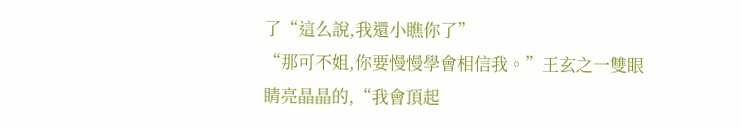了“這么說,我還小瞧你了”
“那可不姐,你要慢慢學會相信我。”王玄之一雙眼睛亮晶晶的,“我會頂起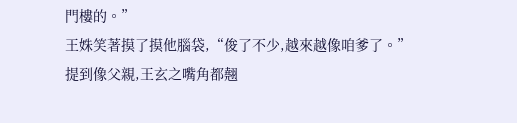門樓的。”
王姝笑著摸了摸他腦袋,“俊了不少,越來越像咱爹了。”
提到像父親,王玄之嘴角都翹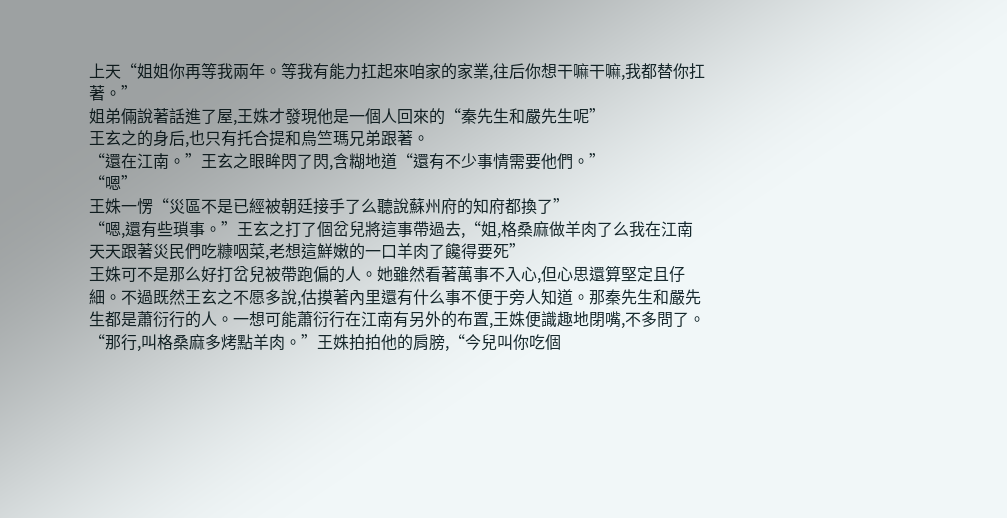上天“姐姐你再等我兩年。等我有能力扛起來咱家的家業,往后你想干嘛干嘛,我都替你扛著。”
姐弟倆說著話進了屋,王姝才發現他是一個人回來的“秦先生和嚴先生呢”
王玄之的身后,也只有托合提和烏竺瑪兄弟跟著。
“還在江南。”王玄之眼眸閃了閃,含糊地道“還有不少事情需要他們。”
“嗯”
王姝一愣“災區不是已經被朝廷接手了么聽說蘇州府的知府都換了”
“嗯,還有些瑣事。”王玄之打了個岔兒將這事帶過去,“姐,格桑麻做羊肉了么我在江南天天跟著災民們吃糠咽菜,老想這鮮嫩的一口羊肉了饞得要死”
王姝可不是那么好打岔兒被帶跑偏的人。她雖然看著萬事不入心,但心思還算堅定且仔細。不過既然王玄之不愿多說,估摸著內里還有什么事不便于旁人知道。那秦先生和嚴先生都是蕭衍行的人。一想可能蕭衍行在江南有另外的布置,王姝便識趣地閉嘴,不多問了。
“那行,叫格桑麻多烤點羊肉。”王姝拍拍他的肩膀,“今兒叫你吃個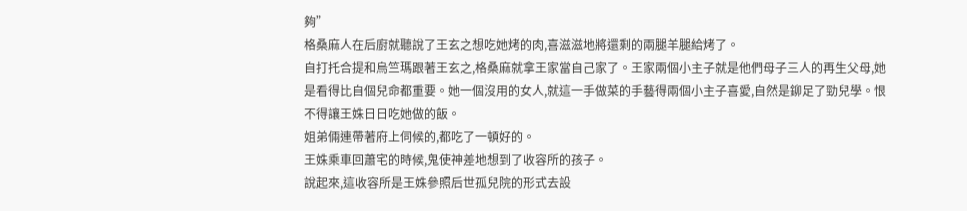夠”
格桑麻人在后廚就聽說了王玄之想吃她烤的肉,喜滋滋地將還剩的兩腿羊腿給烤了。
自打托合提和烏竺瑪跟著王玄之,格桑麻就拿王家當自己家了。王家兩個小主子就是他們母子三人的再生父母,她是看得比自個兒命都重要。她一個沒用的女人,就這一手做菜的手藝得兩個小主子喜愛,自然是鉚足了勁兒學。恨不得讓王姝日日吃她做的飯。
姐弟倆連帶著府上伺候的,都吃了一頓好的。
王姝乘車回蕭宅的時候,鬼使神差地想到了收容所的孩子。
說起來,這收容所是王姝參照后世孤兒院的形式去設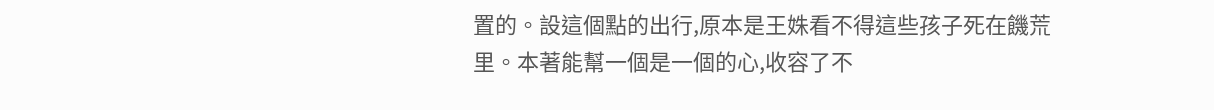置的。設這個點的出行,原本是王姝看不得這些孩子死在饑荒里。本著能幫一個是一個的心,收容了不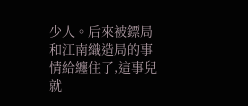少人。后來被鏢局和江南織造局的事情給纏住了,這事兒就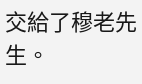交給了穆老先生。